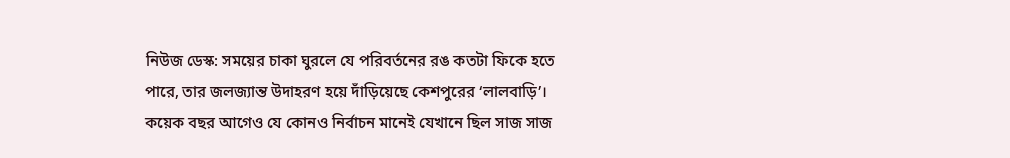নিউজ ডেস্ক: সময়ের চাকা ঘুরলে যে পরিবর্তনের রঙ কতটা ফিকে হতে পারে, তার জলজ্যান্ত উদাহরণ হয়ে দাঁড়িয়েছে কেশপুরের ‘লালবাড়ি’। কয়েক বছর আগেও যে কোনও নির্বাচন মানেই যেখানে ছিল সাজ সাজ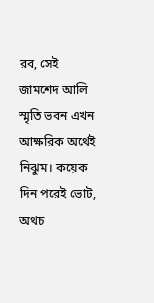রব, সেই জামশেদ আলি স্মৃতি ভবন এখন আক্ষরিক অর্থেই নিঝুম। কয়েক দিন পরেই ভোট, অথচ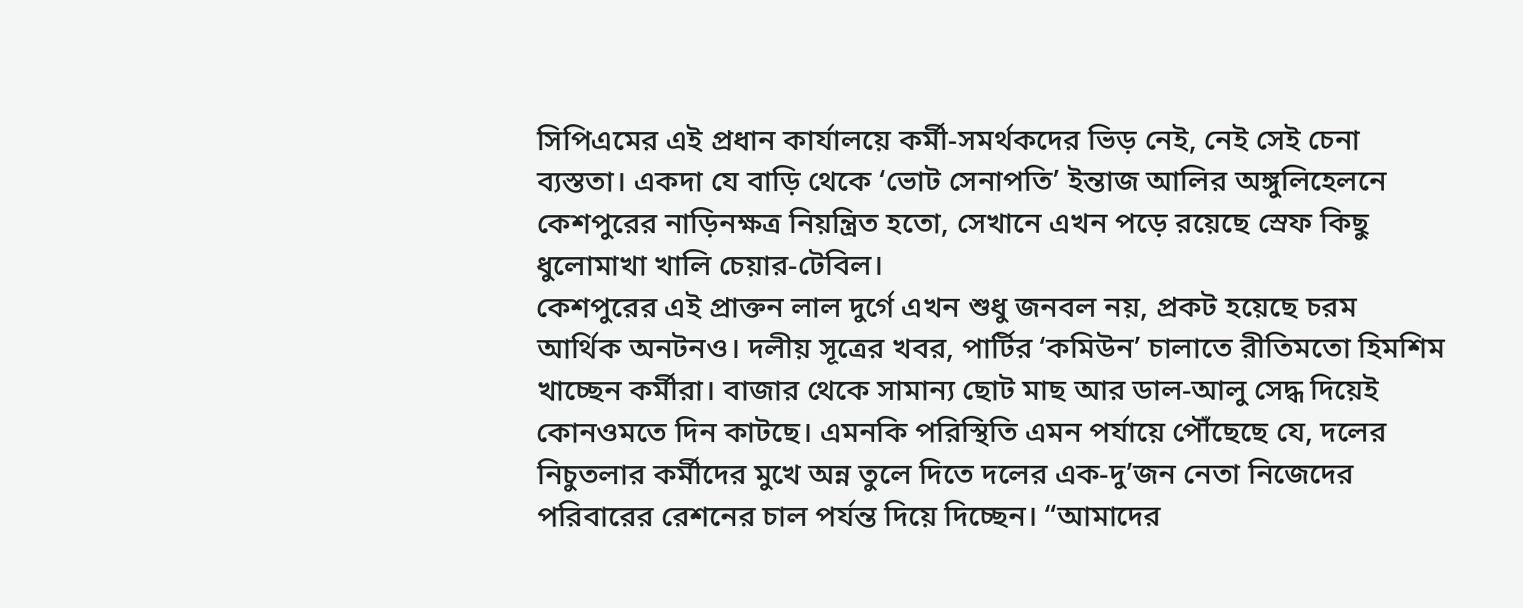সিপিএমের এই প্রধান কার্যালয়ে কর্মী-সমর্থকদের ভিড় নেই, নেই সেই চেনা ব্যস্ততা। একদা যে বাড়ি থেকে ‘ভোট সেনাপতি’ ইন্তাজ আলির অঙ্গুলিহেলনে কেশপুরের নাড়িনক্ষত্র নিয়ন্ত্রিত হতো, সেখানে এখন পড়ে রয়েছে স্রেফ কিছু ধুলোমাখা খালি চেয়ার-টেবিল।
কেশপুরের এই প্রাক্তন লাল দুর্গে এখন শুধু জনবল নয়, প্রকট হয়েছে চরম আর্থিক অনটনও। দলীয় সূত্রের খবর, পার্টির ‘কমিউন’ চালাতে রীতিমতো হিমশিম খাচ্ছেন কর্মীরা। বাজার থেকে সামান্য ছোট মাছ আর ডাল-আলু সেদ্ধ দিয়েই কোনওমতে দিন কাটছে। এমনকি পরিস্থিতি এমন পর্যায়ে পৌঁছেছে যে, দলের নিচুতলার কর্মীদের মুখে অন্ন তুলে দিতে দলের এক-দু’জন নেতা নিজেদের পরিবারের রেশনের চাল পর্যন্ত দিয়ে দিচ্ছেন। “আমাদের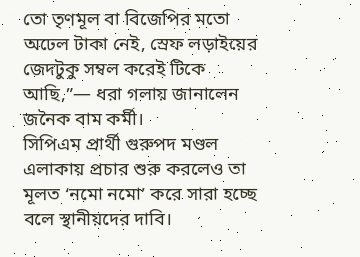তো তৃণমূল বা বিজেপির মতো অঢেল টাকা নেই, স্রেফ লড়াইয়ের জেদটুকু সম্বল করেই টিকে আছি,”— ধরা গলায় জানালেন জনৈক বাম কর্মী।
সিপিএম প্রার্থী গুরুপদ মণ্ডল এলাকায় প্রচার শুরু করলেও তা মূলত ‘নমো নমো’ করে সারা হচ্ছে বলে স্থানীয়দের দাবি।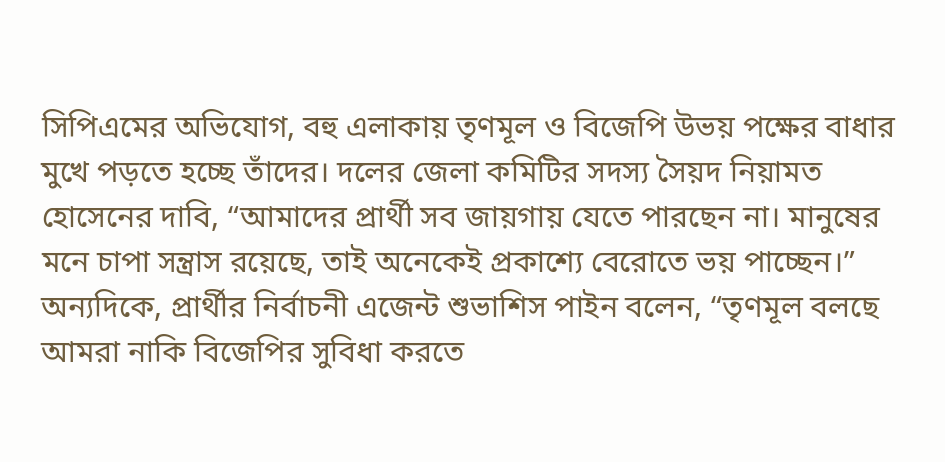সিপিএমের অভিযোগ, বহু এলাকায় তৃণমূল ও বিজেপি উভয় পক্ষের বাধার মুখে পড়তে হচ্ছে তাঁদের। দলের জেলা কমিটির সদস্য সৈয়দ নিয়ামত হোসেনের দাবি, “আমাদের প্রার্থী সব জায়গায় যেতে পারছেন না। মানুষের মনে চাপা সন্ত্রাস রয়েছে, তাই অনেকেই প্রকাশ্যে বেরোতে ভয় পাচ্ছেন।” অন্যদিকে, প্রার্থীর নির্বাচনী এজেন্ট শুভাশিস পাইন বলেন, “তৃণমূল বলছে আমরা নাকি বিজেপির সুবিধা করতে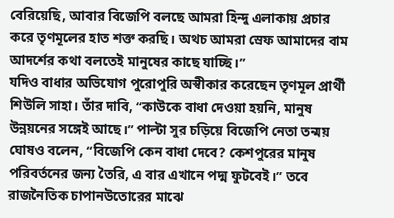বেরিয়েছি, আবার বিজেপি বলছে আমরা হিন্দু এলাকায় প্রচার করে তৃণমূলের হাত শক্ত করছি। অথচ আমরা স্রেফ আমাদের বাম আদর্শের কথা বলতেই মানুষের কাছে যাচ্ছি।”
যদিও বাধার অভিযোগ পুরোপুরি অস্বীকার করেছেন তৃণমূল প্রার্থী শিউলি সাহা। তাঁর দাবি, “কাউকে বাধা দেওয়া হয়নি, মানুষ উন্নয়নের সঙ্গেই আছে।” পাল্টা সুর চড়িয়ে বিজেপি নেতা তন্ময় ঘোষও বলেন, “বিজেপি কেন বাধা দেবে? কেশপুরের মানুষ পরিবর্তনের জন্য তৈরি, এ বার এখানে পদ্ম ফুটবেই।” তবে রাজনৈতিক চাপানউতোরের মাঝে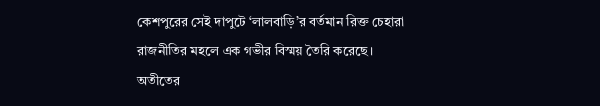কেশপুরের সেই দাপুটে ‘লালবাড়ি’র বর্তমান রিক্ত চেহারা রাজনীতির মহলে এক গভীর বিস্ময় তৈরি করেছে। অতীতের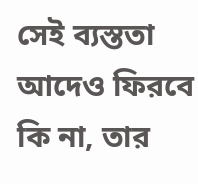সেই ব্যস্ততা আদেও ফিরবে কি না, তার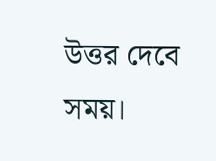উত্তর দেবে সময়।